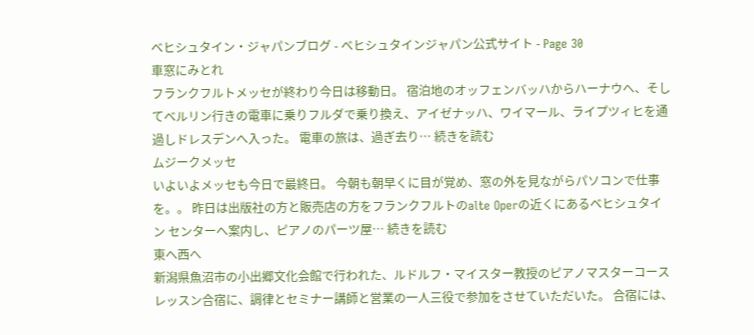ベヒシュタイン・ジャパンブログ - ベヒシュタインジャパン公式サイト - Page 30
車窓にみとれ
フランクフルトメッセが終わり今日は移動日。 宿泊地のオッフェンバッハからハーナウへ、そしてベルリン行きの電車に乗りフルダで乗り換え、アイゼナッハ、ワイマール、ライプツィヒを通過しドレスデンへ入った。 電車の旅は、過ぎ去り… 続きを読む
ムジークメッセ
いよいよメッセも今日で最終日。 今朝も朝早くに目が覚め、窓の外を見ながらパソコンで仕事を。。 昨日は出版社の方と販売店の方をフランクフルトのalte Operの近くにあるベヒシュタイン センターへ案内し、ピアノのパーツ屋… 続きを読む
東へ西へ
新潟県魚沼市の小出郷文化会館で行われた、ルドルフ・マイスター教授のピアノマスターコースレッスン合宿に、調律とセミナー講師と営業の一人三役で参加をさせていただいた。 合宿には、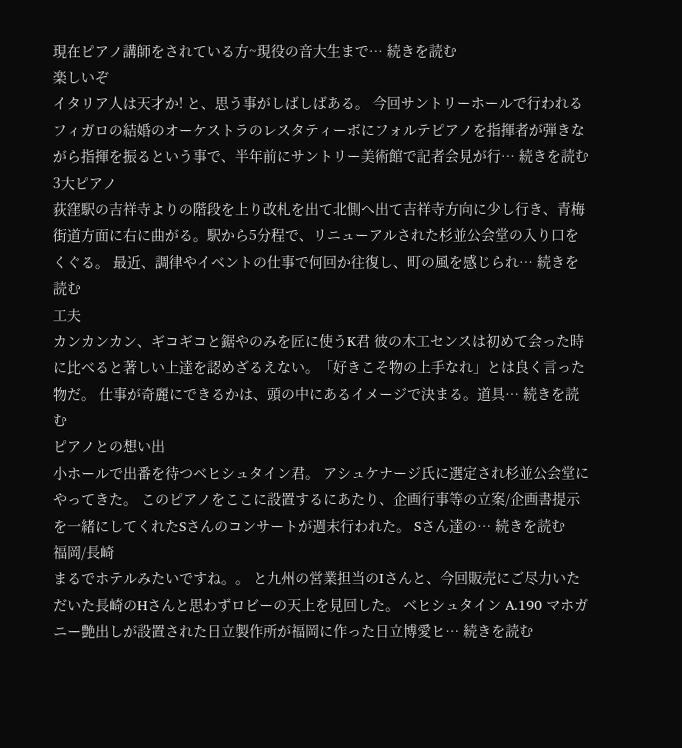現在ピアノ講師をされている方~現役の音大生まで… 続きを読む
楽しいぞ
イタリア人は天才か! と、思う事がしばしばある。 今回サントリーホールで行われるフィガロの結婚のオーケストラのレスタティーボにフォルテピアノを指揮者が弾きながら指揮を振るという事で、半年前にサントリー美術館で記者会見が行… 続きを読む
3大ピアノ
荻窪駅の吉祥寺よりの階段を上り改札を出て北側へ出て吉祥寺方向に少し行き、青梅街道方面に右に曲がる。駅から5分程で、リニューアルされた杉並公会堂の入り口をくぐる。 最近、調律やイベントの仕事で何回か往復し、町の風を感じられ… 続きを読む
工夫
カンカンカン、ギコギコと鋸やのみを匠に使うK君 彼の木工センスは初めて会った時に比べると著しい上達を認めざるえない。「好きこそ物の上手なれ」とは良く言った物だ。 仕事が奇麗にできるかは、頭の中にあるイメージで決まる。道具… 続きを読む
ピアノとの想い出
小ホールで出番を待つベヒシュタイン君。 アシュケナージ氏に選定され杉並公会堂にやってきた。 このピアノをここに設置するにあたり、企画行事等の立案/企画書提示を一緒にしてくれたSさんのコンサートが週末行われた。 Sさん達の… 続きを読む
福岡/長崎
まるでホテルみたいですね。。 と九州の営業担当のIさんと、今回販売にご尽力いただいた長崎のHさんと思わずロビーの天上を見回した。 ベヒシュタイン A.190 マホガニー艶出しが設置された日立製作所が福岡に作った日立博愛ヒ… 続きを読む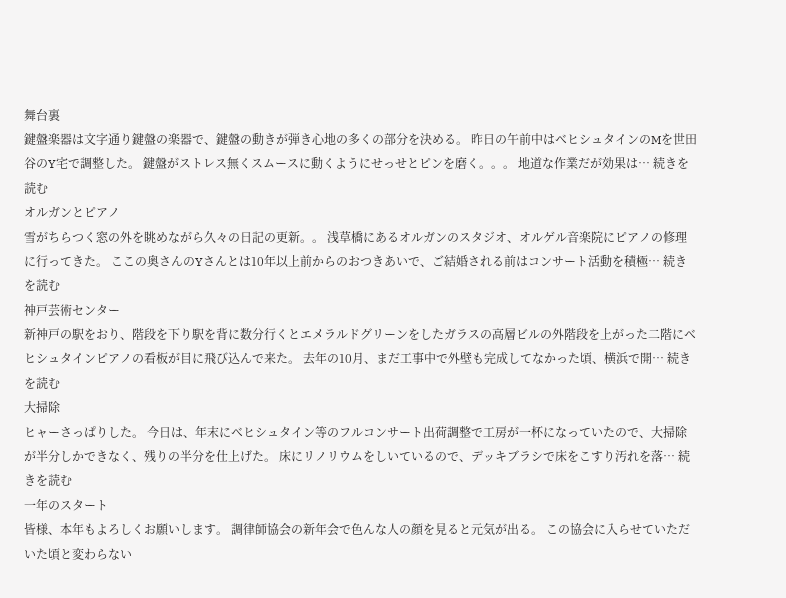舞台裏
鍵盤楽器は文字通り鍵盤の楽器で、鍵盤の動きが弾き心地の多くの部分を決める。 昨日の午前中はベヒシュタインのMを世田谷のY宅で調整した。 鍵盤がストレス無くスムースに動くようにせっせとピンを磨く。。。 地道な作業だが効果は… 続きを読む
オルガンとピアノ
雪がちらつく窓の外を眺めながら久々の日記の更新。。 浅草橋にあるオルガンのスタジオ、オルゲル音楽院にピアノの修理に行ってきた。 ここの奥さんのYさんとは10年以上前からのおつきあいで、ご結婚される前はコンサート活動を積極… 続きを読む
神戸芸術センター
新神戸の駅をおり、階段を下り駅を背に数分行くとエメラルドグリーンをしたガラスの高層ビルの外階段を上がった二階にベヒシュタインピアノの看板が目に飛び込んで来た。 去年の10月、まだ工事中で外壁も完成してなかった頃、横浜で開… 続きを読む
大掃除
ヒャーさっぱりした。 今日は、年末にベヒシュタイン等のフルコンサート出荷調整で工房が一杯になっていたので、大掃除が半分しかできなく、残りの半分を仕上げた。 床にリノリウムをしいているので、デッキブラシで床をこすり汚れを落… 続きを読む
一年のスタート
皆様、本年もよろしくお願いします。 調律師協会の新年会で色んな人の顔を見ると元気が出る。 この協会に入らせていただいた頃と変わらない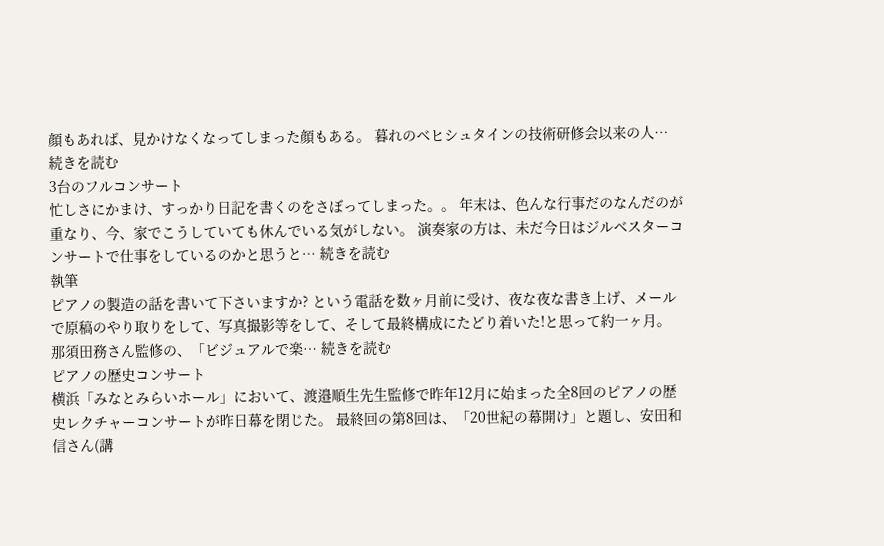顔もあれば、見かけなくなってしまった顔もある。 暮れのベヒシュタインの技術研修会以来の人… 続きを読む
3台のフルコンサート
忙しさにかまけ、すっかり日記を書くのをさぼってしまった。。 年末は、色んな行事だのなんだのが重なり、今、家でこうしていても休んでいる気がしない。 演奏家の方は、未だ今日はジルベスターコンサートで仕事をしているのかと思うと… 続きを読む
執筆
ピアノの製造の話を書いて下さいますか? という電話を数ヶ月前に受け、夜な夜な書き上げ、メールで原稿のやり取りをして、写真撮影等をして、そして最終構成にたどり着いた!と思って約一ヶ月。 那須田務さん監修の、「ビジュアルで楽… 続きを読む
ピアノの歴史コンサート
横浜「みなとみらいホール」において、渡邉順生先生監修で昨年12月に始まった全8回のピアノの歴史レクチャーコンサートが昨日幕を閉じた。 最終回の第8回は、「20世紀の幕開け」と題し、安田和信さん(講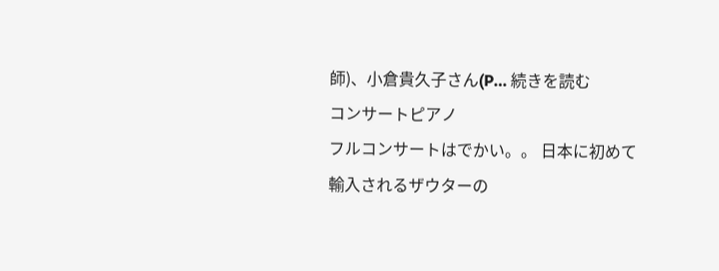師)、小倉貴久子さん(P… 続きを読む
コンサートピアノ
フルコンサートはでかい。。 日本に初めて輸入されるザウターの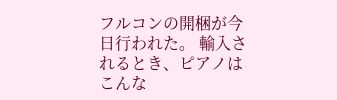フルコンの開梱が今日行われた。 輸入されるとき、ピアノはこんな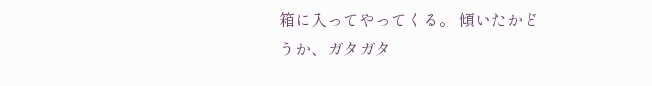箱に入ってやってくる。 傾いたかどうか、ガタガタ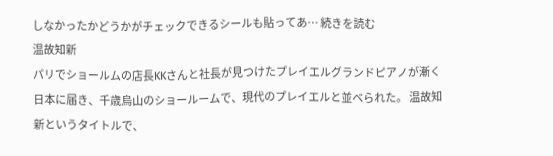しなかったかどうかがチェックできるシールも貼ってあ… 続きを読む
温故知新
パリでショールムの店長KKさんと社長が見つけたプレイエルグランドピアノが漸く日本に届き、千歳烏山のショールームで、現代のプレイエルと並べられた。 温故知新というタイトルで、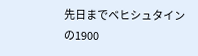先日までベヒシュタインの1900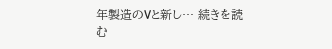年製造のVと新し… 続きを読む